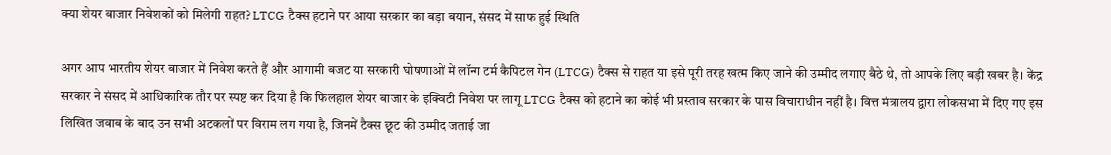क्या शेयर बाजार निवेशकों को मिलेगी राहत? LTCG टैक्स हटाने पर आया सरकार का बड़ा बयान, संसद में साफ हुई स्थिति

अगर आप भारतीय शेयर बाजार में निवेश करते हैं और आगामी बजट या सरकारी घोषणाओं में लॉन्ग टर्म कैपिटल गेन (LTCG) टैक्स से राहत या इसे पूरी तरह खत्म किए जाने की उम्मीद लगाए बैठे थे, तो आपके लिए बड़ी खबर है। केंद्र सरकार ने संसद में आधिकारिक तौर पर स्पष्ट कर दिया है कि फिलहाल शेयर बाजार के इक्विटी निवेश पर लागू LTCG टैक्स को हटाने का कोई भी प्रस्ताव सरकार के पास विचाराधीन नहीं है। वित्त मंत्रालय द्वारा लोकसभा में दिए गए इस लिखित जवाब के बाद उन सभी अटकलों पर विराम लग गया है, जिनमें टैक्स छूट की उम्मीद जताई जा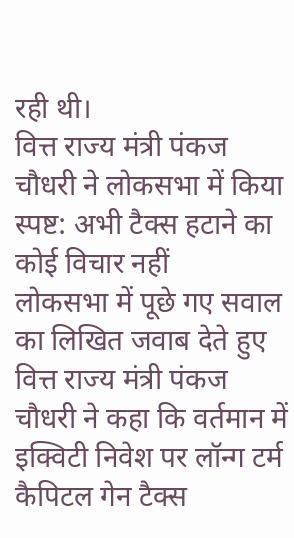रही थी।
वित्त राज्य मंत्री पंकज चौधरी ने लोकसभा में किया स्पष्ट: अभी टैक्स हटाने का कोई विचार नहीं
लोकसभा में पूछे गए सवाल का लिखित जवाब देते हुए वित्त राज्य मंत्री पंकज चौधरी ने कहा कि वर्तमान में इक्विटी निवेश पर लॉन्ग टर्म कैपिटल गेन टैक्स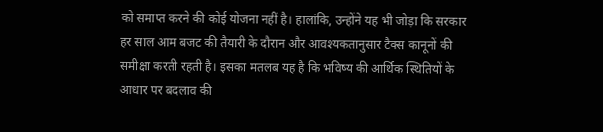को समाप्त करने की कोई योजना नहीं है। हालांकि, उन्होंने यह भी जोड़ा कि सरकार हर साल आम बजट की तैयारी के दौरान और आवश्यकतानुसार टैक्स कानूनों की समीक्षा करती रहती है। इसका मतलब यह है कि भविष्य की आर्थिक स्थितियों के आधार पर बदलाव की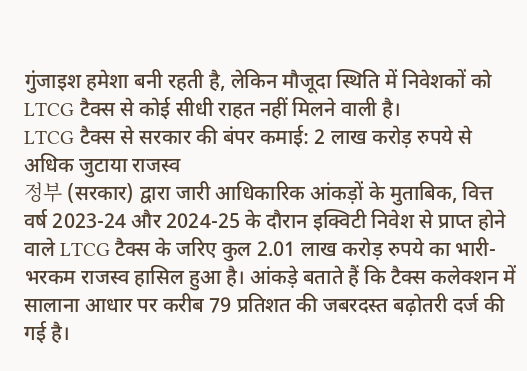गुंजाइश हमेशा बनी रहती है, लेकिन मौजूदा स्थिति में निवेशकों को LTCG टैक्स से कोई सीधी राहत नहीं मिलने वाली है।
LTCG टैक्स से सरकार की बंपर कमाई: 2 लाख करोड़ रुपये से अधिक जुटाया राजस्व
정부 (सरकार) द्वारा जारी आधिकारिक आंकड़ों के मुताबिक, वित्त वर्ष 2023-24 और 2024-25 के दौरान इक्विटी निवेश से प्राप्त होने वाले LTCG टैक्स के जरिए कुल 2.01 लाख करोड़ रुपये का भारी-भरकम राजस्व हासिल हुआ है। आंकड़े बताते हैं कि टैक्स कलेक्शन में सालाना आधार पर करीब 79 प्रतिशत की जबरदस्त बढ़ोतरी दर्ज की गई है।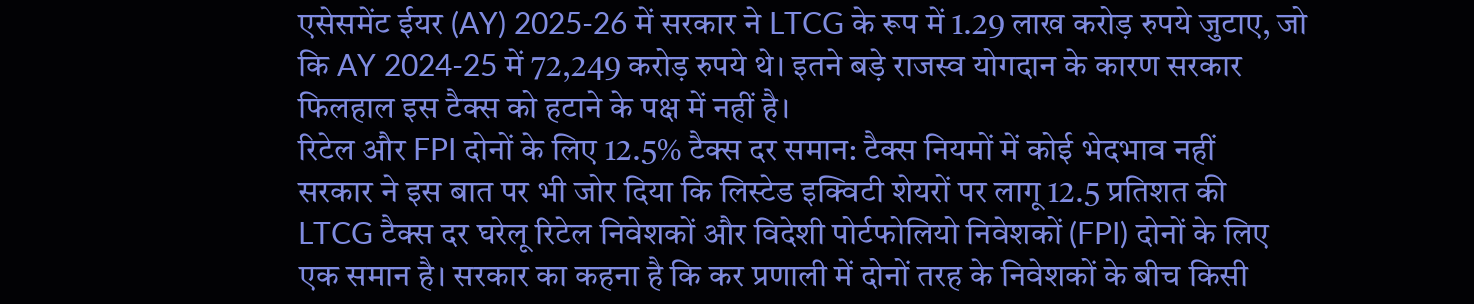एसेसमेंट ईयर (AY) 2025-26 में सरकार ने LTCG के रूप में 1.29 लाख करोड़ रुपये जुटाए, जो कि AY 2024-25 में 72,249 करोड़ रुपये थे। इतने बड़े राजस्व योगदान के कारण सरकार फिलहाल इस टैक्स को हटाने के पक्ष में नहीं है।
रिटेल और FPI दोनों के लिए 12.5% टैक्स दर समान: टैक्स नियमों में कोई भेदभाव नहीं
सरकार ने इस बात पर भी जोर दिया कि लिस्टेड इक्विटी शेयरों पर लागू 12.5 प्रतिशत की LTCG टैक्स दर घरेलू रिटेल निवेशकों और विदेशी पोर्टफोलियो निवेशकों (FPI) दोनों के लिए एक समान है। सरकार का कहना है कि कर प्रणाली में दोनों तरह के निवेशकों के बीच किसी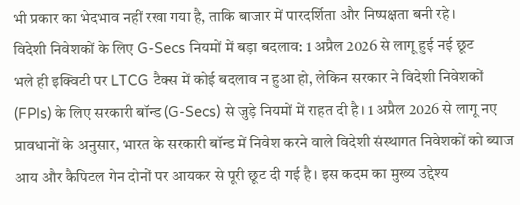भी प्रकार का भेदभाव नहीं रखा गया है, ताकि बाजार में पारदर्शिता और निष्पक्षता बनी रहे।
विदेशी निवेशकों के लिए G-Secs नियमों में बड़ा बदलाव: 1 अप्रैल 2026 से लागू हुई नई छूट
भले ही इक्विटी पर LTCG टैक्स में कोई बदलाव न हुआ हो, लेकिन सरकार ने विदेशी निवेशकों (FPIs) के लिए सरकारी बॉन्ड (G-Secs) से जुड़े नियमों में राहत दी है। 1 अप्रैल 2026 से लागू नए प्रावधानों के अनुसार, भारत के सरकारी बॉन्ड में निवेश करने वाले विदेशी संस्थागत निवेशकों को ब्याज आय और कैपिटल गेन दोनों पर आयकर से पूरी छूट दी गई है। इस कदम का मुख्य उद्देश्य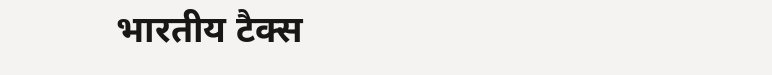भारतीय टैक्स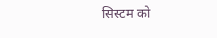सिस्टम को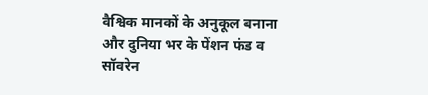वैश्विक मानकों के अनुकूल बनाना और दुनिया भर के पेंशन फंड व सॉवरेन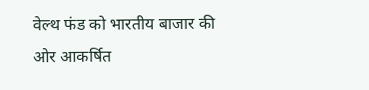वेल्थ फंड को भारतीय बाजार की ओर आकर्षित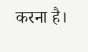करना है।